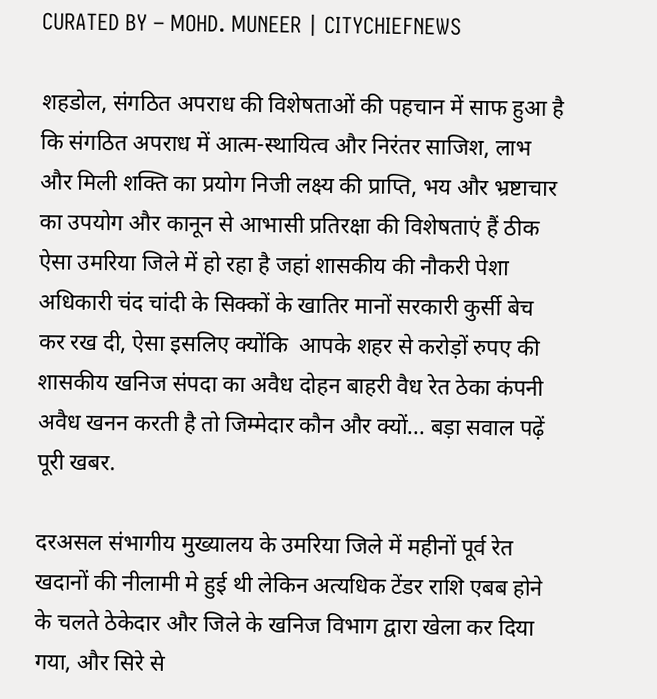CURATED BY – MOHD. MUNEER | CITYCHIEFNEWS

शहडोल, संगठित अपराध की विशेषताओं की पहचान में साफ हुआ है कि संगठित अपराध में आत्म-स्थायित्व और निरंतर साजिश, लाभ और मिली शक्ति का प्रयोग निजी लक्ष्य की प्राप्ति, भय और भ्रष्टाचार का उपयोग और कानून से आभासी प्रतिरक्षा की विशेषताएं हैं ठीक ऐसा उमरिया जिले में हो रहा है जहां शासकीय की नौकरी पेशा अधिकारी चंद चांदी के सिक्कों के खातिर मानों सरकारी कुर्सी बेच कर रख दी, ऐसा इसलिए क्योंकि  आपके शहर से करोड़ों रुपए की शासकीय खनिज संपदा का अवैध दोहन बाहरी वैध रेत ठेका कंपनी अवैध खनन करती है तो जिम्मेदार कौन और क्यों... बड़ा सवाल पढ़ें पूरी खबर.

दरअसल संभागीय मुख्यालय के उमरिया जिले में महीनों पूर्व रेत खदानों की नीलामी मे हुई थी लेकिन अत्यधिक टेंडर राशि एबब होने के चलते ठेकेदार और जिले के खनिज विभाग द्वारा खेला कर दिया गया, और सिरे से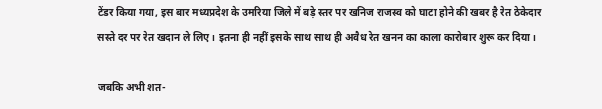टेंडर किया गया, इस बार मध्यप्रदेश के उमरिया जिले में बड़े स्तर पर खनिज राजस्व को घाटा होने की खबर है रेत ठेकेदार सस्ते दर पर रेत खदान ले लिए। इतना ही नहीं इसके साथ साथ ही अवैध रेत खनन का काला कारोबार शुरू कर दिया।

जबकि अभी शत-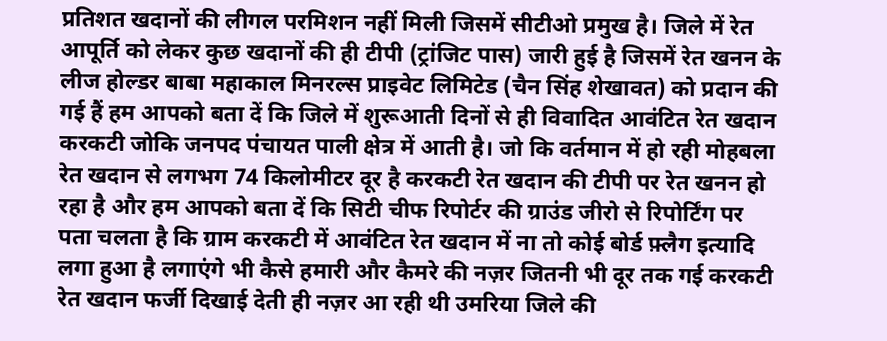प्रतिशत खदानों की लीगल परमिशन नहीं मिली जिसमें सीटीओ प्रमुख है। जिले में रेत आपूर्ति को लेकर कुछ खदानों की ही टीपी (ट्रांजिट पास) जारी हुई है जिसमें रेत खनन के लीज होल्डर बाबा महाकाल मिनरल्स प्राइवेट लिमिटेड (चैन सिंह शेखावत) को प्रदान की गई हैं हम आपको बता दें कि जिले में शुरूआती दिनों से ही विवादित आवंटित रेत खदान करकटी जोकि जनपद पंचायत पाली क्षेत्र में आती है। जो कि वर्तमान में हो रही मोहबला रेत खदान से लगभग 74 किलोमीटर दूर है करकटी रेत खदान की टीपी पर रेत खनन हो रहा है और हम आपको बता दें कि सिटी चीफ रिपोर्टर की ग्राउंड जीरो से रिपोर्टिंग पर पता चलता है कि ग्राम करकटी में आवंटित रेत खदान में ना तो कोई बोर्ड फ़्लैग इत्यादि लगा हुआ है लगाएंगे भी कैसे हमारी और कैमरे की नज़र जितनी भी दूर तक गई करकटी रेत खदान फर्जी दिखाई देती ही नज़र आ रही थी उमरिया जिले की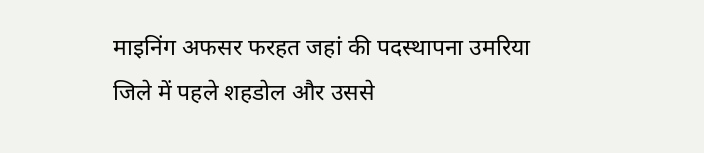माइनिंग अफसर फरहत जहां की पदस्थापना उमरिया जिले में पहले शहडोल और उससे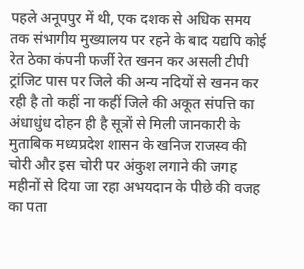पहले अनूपपुर में थी, एक दशक से अधिक समय तक संभागीय मुख्यालय पर रहने के बाद यद्यपि कोई रेत ठेका कंपनी फर्जी रेत खनन कर असली टीपी ट्रांजिट पास पर जिले की अन्य नदियों से खनन कर रही है तो कहीं ना कहीं जिले की अकूत संपत्ति का अंधाधुंध दोहन ही है सूत्रों से मिली जानकारी के मुताबिक मध्यप्रदेश शासन के खनिज राजस्व की चोरी और इस चोरी पर अंकुश लगाने की जगह महीनों से दिया जा रहा अभयदान के पीछे की वजह का पता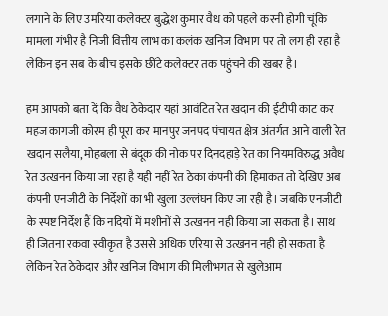लगाने के लिए उमरिया कलेक्टर बुद्धेश कुमार वैध को पहले करनी होगी चूंकि मामला गंभीर है निजी वित्तीय लाभ का कलंक खनिज विभाग पर तो लग ही रहा है लेकिन इन सब के बीच इसके छींटे कलेक्टर तक पहुंचने की खबर है।

हम आपको बता दें कि वैध ठेकेदार यहां आवंटित रेत खदान की ईटीपी काट कर महज कागजी कोरम ही पूरा कर मानपुर जनपद पंचायत क्षेत्र अंतर्गत आने वाली रेत खदान सलैया, मोहबला से बंदूक की नोक पर दिनदहाड़े रेत का नियमविरुद्ध अवैध रेत उत्खनन किया जा रहा है यही नहीं रेत ठेका कंपनी की हिमाकत तो देखिए अब कंपनी एनजीटी के निर्देशों का भी खुला उल्लंघन किए जा रही है। जबकि एनजीटी के स्पष्ट निर्देश हैं कि नदियों में मशीनों से उत्खनन नही किया जा सकता है। साथ ही जितना रकवा स्वीकृत है उससे अधिक एरिया से उत्खनन नही हो सकता है लेकिन रेत ठेकेदार और खनिज विभाग की मिलीभगत से खुलेआम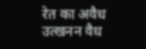रेत का अवैध उत्खनन वैध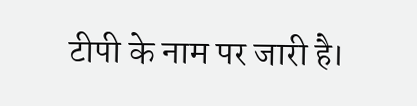टीपी के नाम पर जारी है।